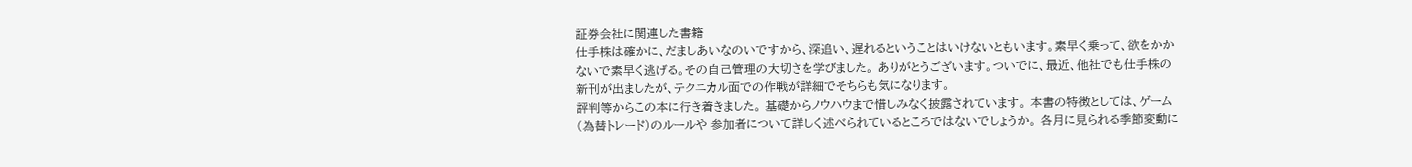証券会社に関連した書籍
仕手株は確かに、だましあいなのいですから、深追い、遅れるということはいけないともいます。素早く乗って、欲をかかないで素早く逃げる。その自己管理の大切さを学びました。 ありがとうございます。ついでに、最近、他社でも仕手株の新刊が出ましたが、テクニカル面での作戦が詳細でそちらも気になります。
評判等からこの本に行き着きました。 基礎からノウハウまで惜しみなく披露されています。 本書の特徴としては、ゲーム(為替トレード)のルールや 参加者について詳しく述べられているところではないでしょうか。 各月に見られる季節変動に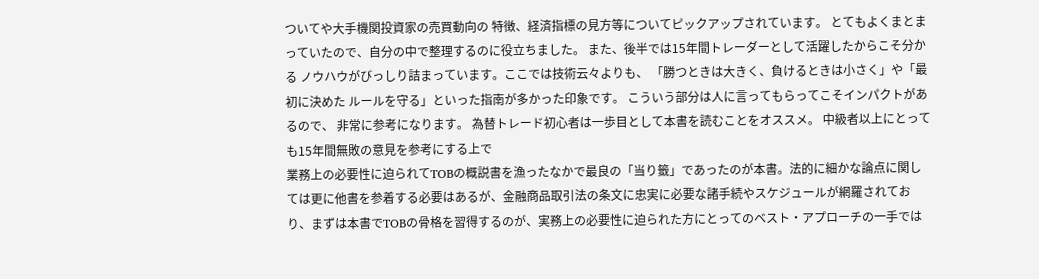ついてや大手機関投資家の売買動向の 特徴、経済指標の見方等についてピックアップされています。 とてもよくまとまっていたので、自分の中で整理するのに役立ちました。 また、後半では15年間トレーダーとして活躍したからこそ分かる ノウハウがびっしり詰まっています。ここでは技術云々よりも、 「勝つときは大きく、負けるときは小さく」や「最初に決めた ルールを守る」といった指南が多かった印象です。 こういう部分は人に言ってもらってこそインパクトがあるので、 非常に参考になります。 為替トレード初心者は一歩目として本書を読むことをオススメ。 中級者以上にとっても15年間無敗の意見を参考にする上で
業務上の必要性に迫られてTOBの概説書を漁ったなかで最良の「当り籤」であったのが本書。法的に細かな論点に関しては更に他書を参着する必要はあるが、金融商品取引法の条文に忠実に必要な諸手続やスケジュールが網羅されており、まずは本書でTOBの骨格を習得するのが、実務上の必要性に迫られた方にとってのベスト・アプローチの一手では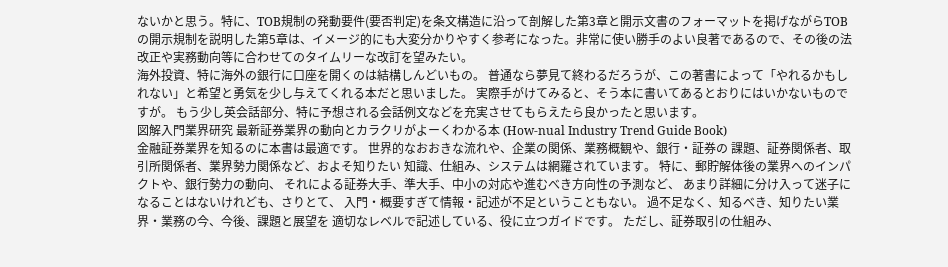ないかと思う。特に、TOB規制の発動要件(要否判定)を条文構造に沿って剖解した第3章と開示文書のフォーマットを掲げながらTOBの開示規制を説明した第5章は、イメージ的にも大変分かりやすく参考になった。非常に使い勝手のよい良著であるので、その後の法改正や実務動向等に合わせてのタイムリーな改訂を望みたい。
海外投資、特に海外の銀行に口座を開くのは結構しんどいもの。 普通なら夢見て終わるだろうが、この著書によって「やれるかもしれない」と希望と勇気を少し与えてくれる本だと思いました。 実際手がけてみると、そう本に書いてあるとおりにはいかないものですが。 もう少し英会話部分、特に予想される会話例文などを充実させてもらえたら良かったと思います。
図解入門業界研究 最新証券業界の動向とカラクリがよーくわかる本 (How‐nual Industry Trend Guide Book)
金融証券業界を知るのに本書は最適です。 世界的なおおきな流れや、企業の関係、業務概観や、銀行・証券の 課題、証券関係者、取引所関係者、業界勢力関係など、およそ知りたい 知識、仕組み、システムは網羅されています。 特に、郵貯解体後の業界へのインパクトや、銀行勢力の動向、 それによる証券大手、準大手、中小の対応や進むべき方向性の予測など、 あまり詳細に分け入って迷子になることはないけれども、さりとて、 入門・概要すぎて情報・記述が不足ということもない。 過不足なく、知るべき、知りたい業界・業務の今、今後、課題と展望を 適切なレベルで記述している、役に立つガイドです。 ただし、証券取引の仕組み、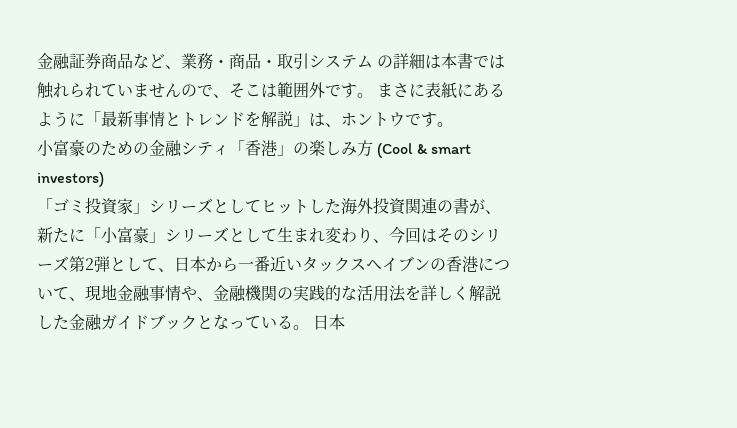金融証券商品など、業務・商品・取引システム の詳細は本書では触れられていませんので、そこは範囲外です。 まさに表紙にあるように「最新事情とトレンドを解説」は、ホントウです。
小富豪のための金融シティ「香港」の楽しみ方 (Cool & smart investors)
「ゴミ投資家」シリーズとしてヒットした海外投資関連の書が、新たに「小富豪」シリーズとして生まれ変わり、今回はそのシリーズ第2弾として、日本から一番近いタックスヘイブンの香港について、現地金融事情や、金融機関の実践的な活用法を詳しく解説した金融ガイドブックとなっている。 日本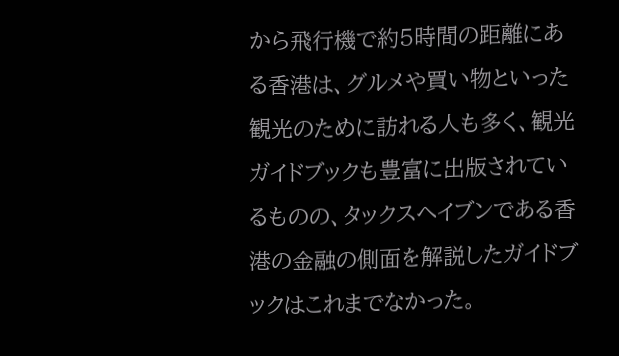から飛行機で約5時間の距離にある香港は、グルメや買い物といった観光のために訪れる人も多く、観光ガイドブックも豊富に出版されているものの、タックスヘイブンである香港の金融の側面を解説したガイドブックはこれまでなかった。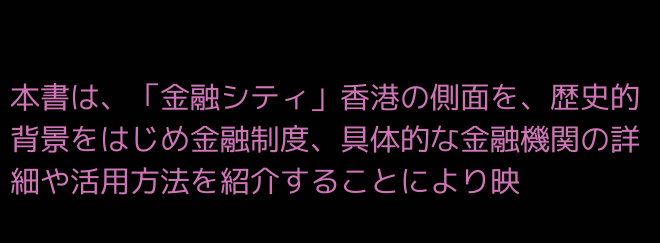本書は、「金融シティ」香港の側面を、歴史的背景をはじめ金融制度、具体的な金融機関の詳細や活用方法を紹介することにより映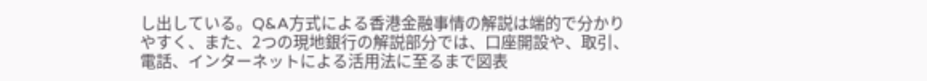し出している。Q&A方式による香港金融事情の解説は端的で分かりやすく、また、2つの現地銀行の解説部分では、口座開設や、取引、電話、インターネットによる活用法に至るまで図表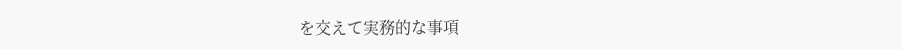を交えて実務的な事項